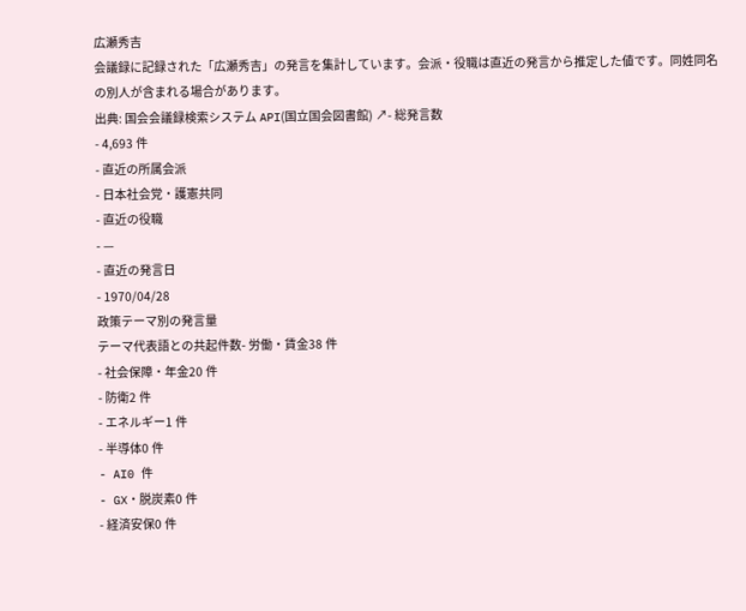広瀬秀吉
会議録に記録された「広瀬秀吉」の発言を集計しています。会派・役職は直近の発言から推定した値です。同姓同名の別人が含まれる場合があります。
出典: 国会会議録検索システム API(国立国会図書館) ↗- 総発言数
- 4,693 件
- 直近の所属会派
- 日本社会党・護憲共同
- 直近の役職
- —
- 直近の発言日
- 1970/04/28
政策テーマ別の発言量
テーマ代表語との共起件数- 労働・賃金38 件
- 社会保障・年金20 件
- 防衛2 件
- エネルギー1 件
- 半導体0 件
- AI0 件
- GX・脱炭素0 件
- 経済安保0 件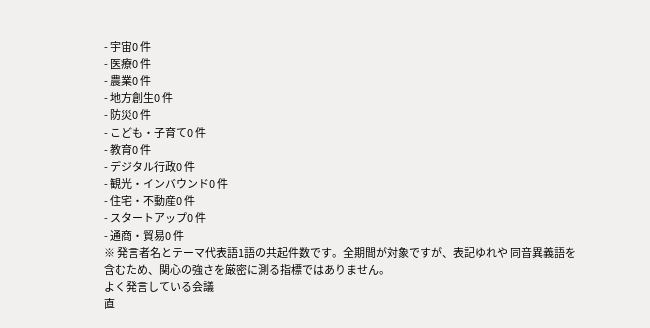- 宇宙0 件
- 医療0 件
- 農業0 件
- 地方創生0 件
- 防災0 件
- こども・子育て0 件
- 教育0 件
- デジタル行政0 件
- 観光・インバウンド0 件
- 住宅・不動産0 件
- スタートアップ0 件
- 通商・貿易0 件
※ 発言者名とテーマ代表語1語の共起件数です。全期間が対象ですが、表記ゆれや 同音異義語を含むため、関心の強さを厳密に測る指標ではありません。
よく発言している会議
直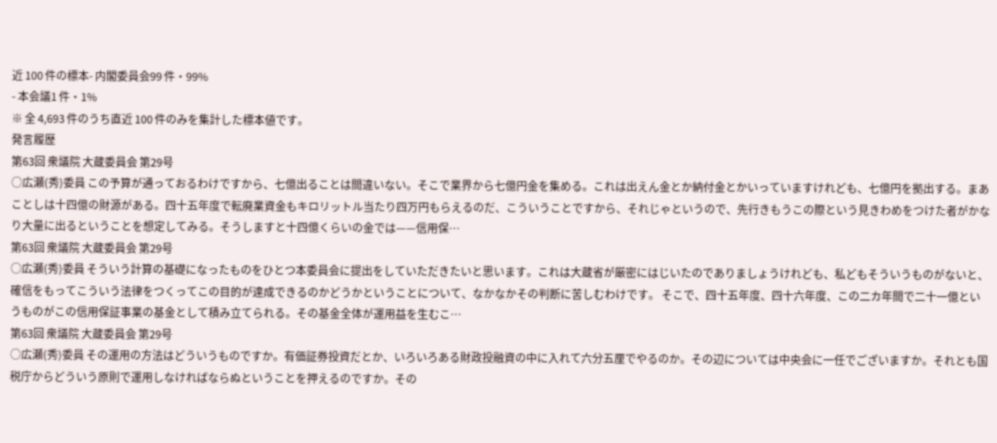近 100 件の標本- 内閣委員会99 件・99%
- 本会議1 件・1%
※ 全 4,693 件のうち直近 100 件のみを集計した標本値です。
発言履歴
第63回 衆議院 大蔵委員会 第29号
○広瀬(秀)委員 この予算が通っておるわけですから、七億出ることは間違いない。そこで業界から七億円金を集める。これは出えん金とか納付金とかいっていますけれども、七億円を拠出する。まあことしは十四億の財源がある。四十五年度で転廃業資金もキロリットル当たり四万円もらえるのだ、こういうことですから、それじゃというので、先行きもうこの際という見きわめをつけた者がかなり大量に出るということを想定してみる。そうしますと十四億くらいの金では——信用保…
第63回 衆議院 大蔵委員会 第29号
○広瀬(秀)委員 そういう計算の基礎になったものをひとつ本委員会に提出をしていただきたいと思います。これは大蔵省が厳密にはじいたのでありましょうけれども、私どもそういうものがないと、確信をもってこういう法律をつくってこの目的が達成できるのかどうかということについて、なかなかその判断に苦しむわけです。 そこで、四十五年度、四十六年度、この二カ年間で二十一億というものがこの信用保証事業の基金として積み立てられる。その基金全体が運用益を生むこ…
第63回 衆議院 大蔵委員会 第29号
○広瀬(秀)委員 その運用の方法はどういうものですか。有価証券投資だとか、いろいろある財政投融資の中に入れて六分五厘でやるのか。その辺については中央会に一任でございますか。それとも国税庁からどういう原則で運用しなければならぬということを押えるのですか。その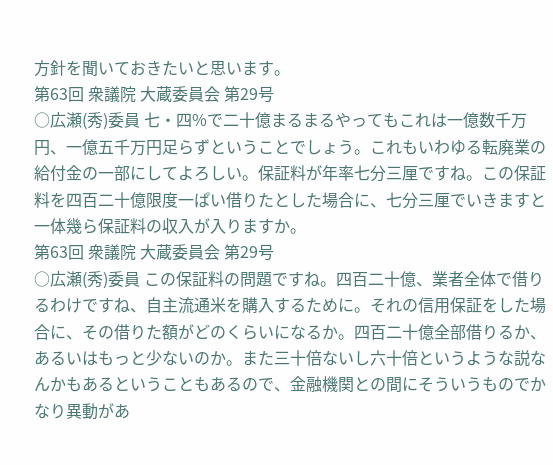方針を聞いておきたいと思います。
第63回 衆議院 大蔵委員会 第29号
○広瀬(秀)委員 七・四%で二十億まるまるやってもこれは一億数千万円、一億五千万円足らずということでしょう。これもいわゆる転廃業の給付金の一部にしてよろしい。保証料が年率七分三厘ですね。この保証料を四百二十億限度一ぱい借りたとした場合に、七分三厘でいきますと一体幾ら保証料の収入が入りますか。
第63回 衆議院 大蔵委員会 第29号
○広瀬(秀)委員 この保証料の問題ですね。四百二十億、業者全体で借りるわけですね、自主流通米を購入するために。それの信用保証をした場合に、その借りた額がどのくらいになるか。四百二十億全部借りるか、あるいはもっと少ないのか。また三十倍ないし六十倍というような説なんかもあるということもあるので、金融機関との間にそういうものでかなり異動があ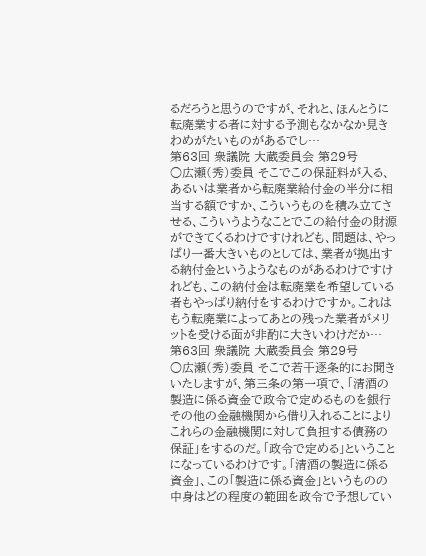るだろうと思うのですが、それと、ほんとうに転廃業する者に対する予測もなかなか見きわめがたいものがあるでし…
第63回 衆議院 大蔵委員会 第29号
○広瀬(秀)委員 そこでこの保証料が入る、あるいは業者から転廃業給付金の半分に相当する額ですか、こういうものを積み立てさせる、こういうようなことでこの給付金の財源ができてくるわけですけれども、問題は、やっぱり一番大きいものとしては、業者が拠出する納付金というようなものがあるわけですけれども、この納付金は転廃業を希望している者もやっぱり納付をするわけですか。これはもう転廃業によってあとの残った業者がメリットを受ける面が非酌に大きいわけだか…
第63回 衆議院 大蔵委員会 第29号
○広瀬(秀)委員 そこで若干逐条的にお聞きいたしますが、第三条の第一項で、「清酒の製造に係る資金で政令で定めるものを銀行その他の金融機関から借り入れることによりこれらの金融機関に対して負担する債務の保証」をするのだ。「政令で定める」ということになっているわけです。「清酒の製造に係る資金」、この「製造に係る資金」というものの中身はどの程度の範囲を政令で予想してい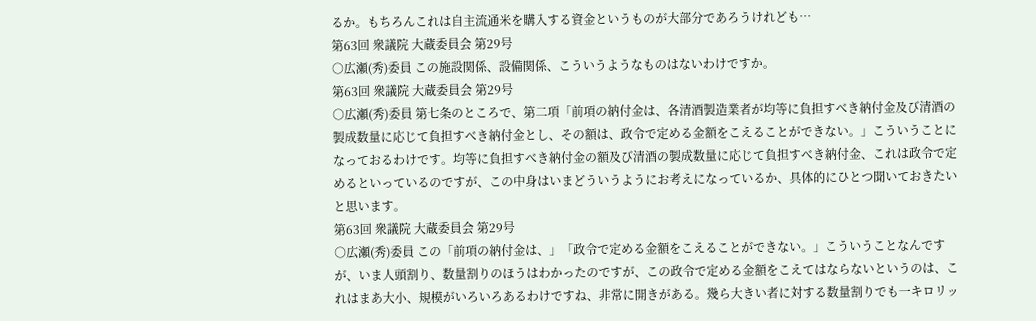るか。もちろんこれは自主流通米を購入する資金というものが大部分であろうけれども…
第63回 衆議院 大蔵委員会 第29号
○広瀬(秀)委員 この施設関係、設備関係、こういうようなものはないわけですか。
第63回 衆議院 大蔵委員会 第29号
○広瀬(秀)委員 第七条のところで、第二項「前項の納付金は、各清酒製造業者が均等に負担すべき納付金及び清酒の製成数量に応じて負担すべき納付金とし、その額は、政令で定める金額をこえることができない。」こういうことになっておるわけです。均等に負担すべき納付金の額及び清酒の製成数量に応じて負担すべき納付金、これは政令で定めるといっているのですが、この中身はいまどういうようにお考えになっているか、具体的にひとつ聞いておきたいと思います。
第63回 衆議院 大蔵委員会 第29号
○広瀬(秀)委員 この「前項の納付金は、」「政令で定める金額をこえることができない。」こういうことなんですが、いま人頭割り、数量割りのほうはわかったのですが、この政令で定める金額をこえてはならないというのは、これはまあ大小、規模がいろいろあるわけですね、非常に開きがある。幾ら大きい者に対する数量割りでも一キロリッ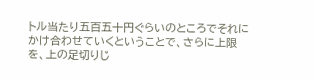トル当たり五百五十円ぐらいのところでそれにかけ合わせていくということで、さらに上限を、上の足切りじ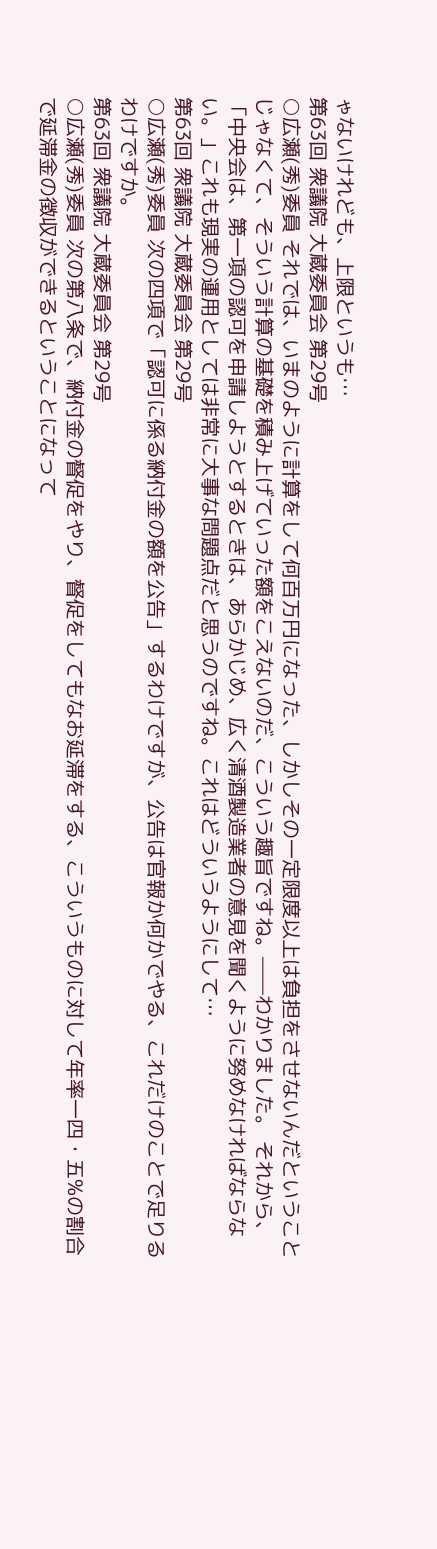ゃないけれども、上限というも…
第63回 衆議院 大蔵委員会 第29号
○広瀬(秀)委員 それでは、いまのように計算をして何百万円になった、しかしその一定限度以上は負担をさせないんだということじゃなくて、そういう計算の基礎を積み上げていった額をこえないのだ、こういう趣旨ですね。——わかりました。 それから、「中央会は、第一項の認可を申請しようとするときは、あらかじめ、広く清酒製造業者の意見を聞くように努めなければならない。」これも現実の運用としては非常に大事な問題点だと思うのですね。これはどういうようにして…
第63回 衆議院 大蔵委員会 第29号
○広瀬(秀)委員 次の四項で「認可に係る納付金の額を公告」するわけですが、公告は官報か何かでやる、これだけのことで足りるわけですか。
第63回 衆議院 大蔵委員会 第29号
○広瀬(秀)委員 次の第八条で、納付金の督促をやり、督促をしてもなお延滞をする、こういうものに対して年率一四・五%の割合で延滞金の徴収ができるということになって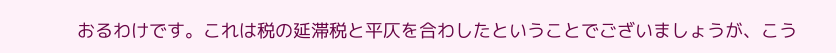おるわけです。これは税の延滞税と平仄を合わしたということでございましょうが、こう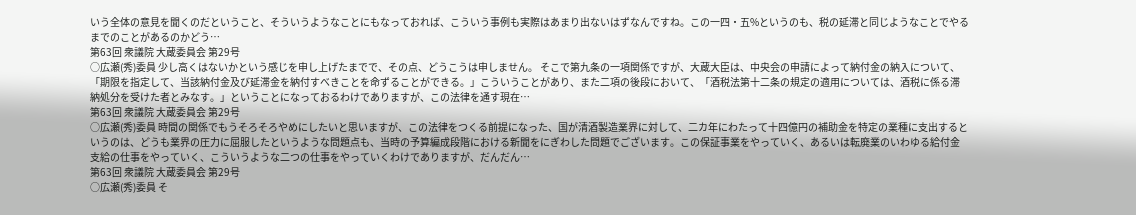いう全体の意見を聞くのだということ、そういうようなことにもなっておれば、こういう事例も実際はあまり出ないはずなんですね。この一四・五%というのも、税の延滞と同じようなことでやるまでのことがあるのかどう…
第63回 衆議院 大蔵委員会 第29号
○広瀬(秀)委員 少し高くはないかという感じを申し上げたまでで、その点、どうこうは申しません。 そこで第九条の一項関係ですが、大蔵大臣は、中央会の申請によって納付金の納入について、「期限を指定して、当該納付金及び延滞金を納付すべきことを命ずることができる。」こういうことがあり、また二項の後段において、「酒税法第十二条の規定の適用については、酒税に係る滞納処分を受けた者とみなす。」ということになっておるわけでありますが、この法律を通す現在…
第63回 衆議院 大蔵委員会 第29号
○広瀬(秀)委員 時間の関係でもうそろそろやめにしたいと思いますが、この法律をつくる前提になった、国が清酒製造業界に対して、二カ年にわたって十四億円の補助金を特定の業種に支出するというのは、どうも業界の圧力に屈服したというような問題点も、当時の予算編成段階における新聞をにぎわした問題でございます。この保証事業をやっていく、あるいは転廃業のいわゆる給付金支給の仕事をやっていく、こういうような二つの仕事をやっていくわけでありますが、だんだん…
第63回 衆議院 大蔵委員会 第29号
○広瀬(秀)委員 そ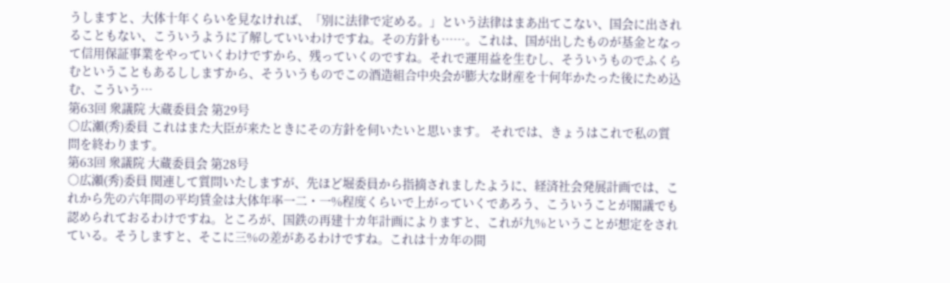うしますと、大体十年くらいを見なければ、「別に法律で定める。」という法律はまあ出てこない、国会に出されることもない、こういうように了解していいわけですね。その方針も……。これは、国が出したものが基金となって信用保証事業をやっていくわけですから、残っていくのですね。それで運用益を生むし、そういうものでふくらむということもあるししますから、そういうものでこの酒造組合中央会が膨大な財産を十何年かたった後にため込む、こういう…
第63回 衆議院 大蔵委員会 第29号
○広瀬(秀)委員 これはまた大臣が来たときにその方針を伺いたいと思います。 それでは、きょうはこれで私の質問を終わります。
第63回 衆議院 大蔵委員会 第28号
○広瀬(秀)委員 関連して質問いたしますが、先ほど堀委員から指摘されましたように、経済社会発展計画では、これから先の六年間の平均賃金は大体年率一二・一%程度くらいで上がっていくであろう、こういうことが閣議でも認められておるわけですね。ところが、国鉄の再建十カ年計画によりますと、これが九%ということが想定をされている。そうしますと、そこに三%の差があるわけですね。これは十カ年の間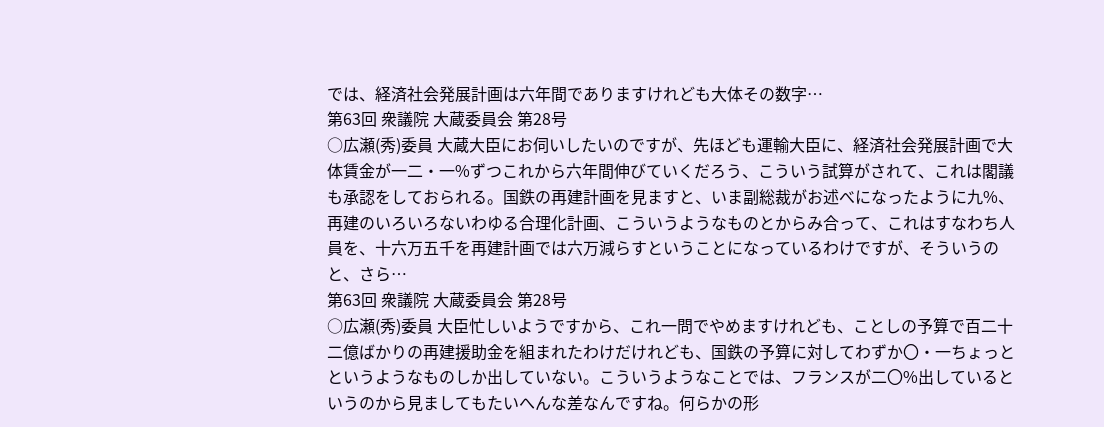では、経済社会発展計画は六年間でありますけれども大体その数字…
第63回 衆議院 大蔵委員会 第28号
○広瀬(秀)委員 大蔵大臣にお伺いしたいのですが、先ほども運輸大臣に、経済社会発展計画で大体賃金が一二・一%ずつこれから六年間伸びていくだろう、こういう試算がされて、これは閣議も承認をしておられる。国鉄の再建計画を見ますと、いま副総裁がお述べになったように九%、再建のいろいろないわゆる合理化計画、こういうようなものとからみ合って、これはすなわち人員を、十六万五千を再建計画では六万減らすということになっているわけですが、そういうのと、さら…
第63回 衆議院 大蔵委員会 第28号
○広瀬(秀)委員 大臣忙しいようですから、これ一問でやめますけれども、ことしの予算で百二十二億ばかりの再建援助金を組まれたわけだけれども、国鉄の予算に対してわずか〇・一ちょっとというようなものしか出していない。こういうようなことでは、フランスが二〇%出しているというのから見ましてもたいへんな差なんですね。何らかの形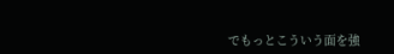でもっとこういう面を強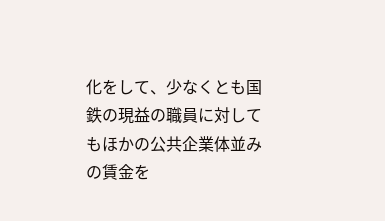化をして、少なくとも国鉄の現益の職員に対してもほかの公共企業体並みの賃金を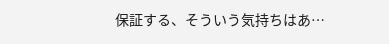保証する、そういう気持ちはあ…